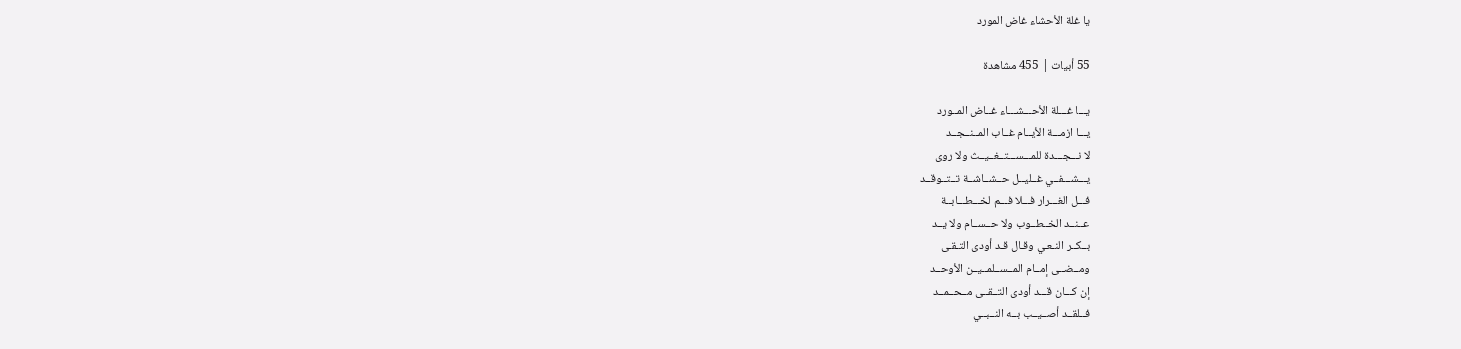يا غلة الأحشاء غاض المورد

55 أبيات | 455 مشاهدة

يـــا غـــلة الأحـــشـــاء غــاض المــورد
يـــا ازمـــة الأيــام غــاب المــنــجــد
لا نـــجـــدة للمـــســـتــغــيــث ولا روى
يـــشـــفــي غــليــل حــشــاشــة تــتــوقــد
فـــل الغـــرار فـــلا فـــم لخـــطـــابــة
عــنــد الخــطــوب ولا حــســام ولا يــد
بــكــر النـعـي وقـال قـد أودى التـقـى
ومــضــى إمــام المــســلمــيــن الأوحــد
إن كـــان قـــد أودى التــقــى مــحــمــد
فــلقــد أصــيــب بــه النــبــي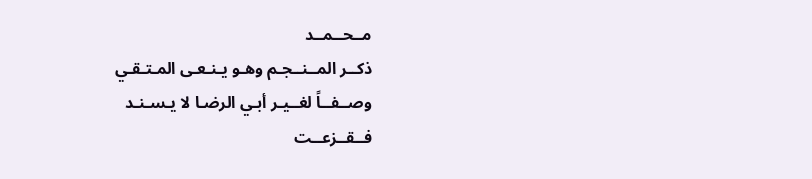مــحــمــد
ذكــر المــنــجـم وهـو يـنـعـى المـتـقـي
وصــفــاً لغــيـر أبـي الرضـا لا يـسـنـد
فــقــزعــت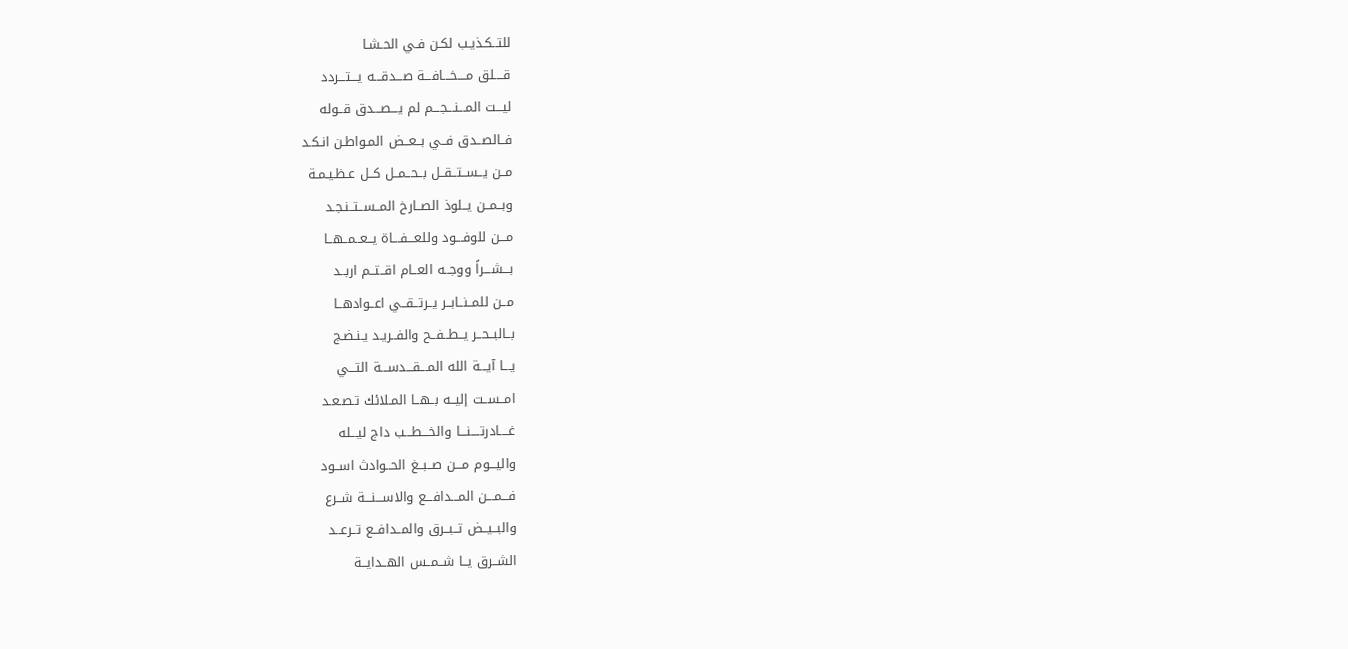للتــكـذيـب لكـن فـي الحـشـا
قــــلق مــــخـــافـــة صـــدقـــه يـــتـــردد
ليـــت المـــنـــجـــم لم يـــصـــدق قــوله
فــالصــدق فــي بــعــض المـواطـن انـكـد
مــن يــســتــقــل بــحــمــل كــل عـظـيـمـة
وبــمــن يــلوذ الصــارخ المــســتــنـجـد
مـــن للوفـــود وللعـــفـــاة يــعــمــهــا
بـــشـــراً ووجــه العــام اقــتــم اربــد
مــن للمــنــابــر يــرتــقــي اعــوادهــا
بــالبــحــر يــطــفــح والفــريـد يـنـضـج
يـــا آيـــة الله المـــقـــدســـة التـــي
امــســت إليــه بــهــا المـلائك تـصـعـد
غــــادرتــــنـــا والخـــطـــب داج ليـــله
واليـــوم مـــن صــبــغ الحــوادث اســود
فـــمـــن المـــدافـــع والاســـنـــة شــرع
والبــيــض تــبــرق والمــدافــع تــرعــد
الشــرق يــا شــمــس الهــدايــة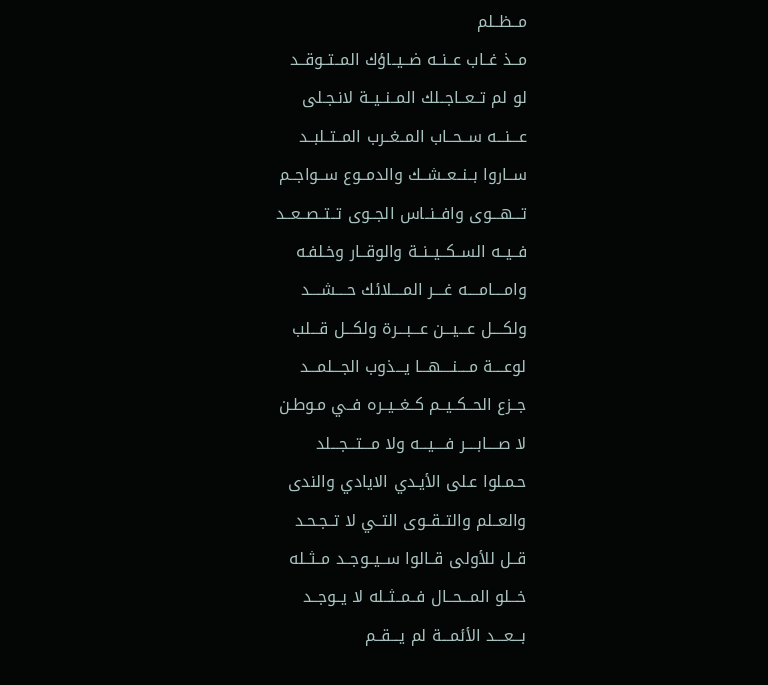مــظــلم
مــذ غــاب عــنــه ضــيــاؤك المــتــوقــد
لو لم تــعــاجــلك المــنــيــة لانـجـلى
عـــنـــه ســحــاب المــغــرب المــتــلبــد
ســاروا بــنــعــشــك والدمــوع ســواجــم
تـــهـــوى وافــنــاس الجــوى تــتــصــعــد
فــيــه الســكــيــنــة والوقــار وخـلفـه
وامــــامــــه غــــر المــــلائك حــــشــــد
ولكــــل عـــيـــن عـــبـــرة ولكـــل قـــلب
لوعــــة مــــنــــهـــا يـــذوب الجـــلمـــد
جــزع الحــكــيــم كــغــيــره فــي مـوطـن
لا صــــابــــر فــــيـــه ولا مـــتـــجـــلد
حـمـلوا عـلى الأيـدي الايادي والندى
والعــلم والتــقــوى التــي لا تــجـحـد
قــل للأولى قــالوا ســيــوجــد مــثــله
خـــلو المـــحــال فــمــثــله لا يــوجــد
بـــعـــد الأئمـــة لم يـــقــم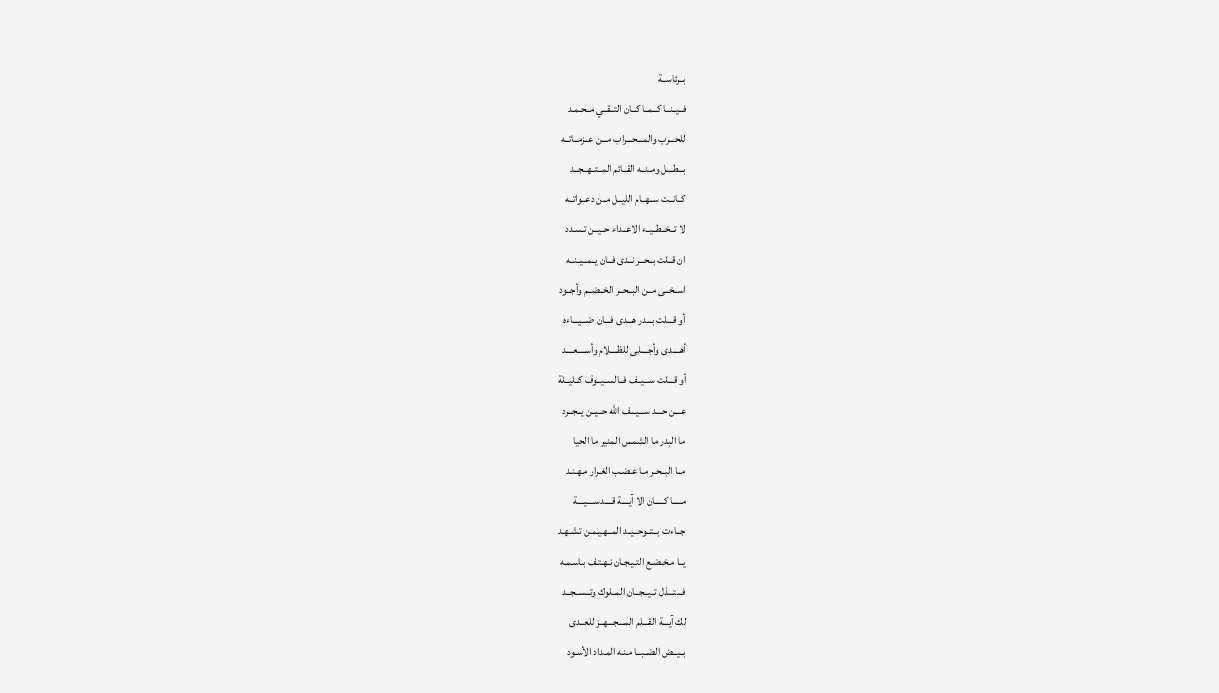بــرئاســة
فــيــنــا كــمــا كــان التــقــي مــحـمـد
للحـــرب والمـــحـــراب مـــن عــزمــاتــه
بـــطـــل ومــنــه القــائم المــتــهــجــد
كــانــت ســهــام الليــل مــن دعــواتــه
لا تــخــطــيــء الاعــداء حــيــن تـسـدد
ان قــلت بــحــر نــدى فــان يــمــيــنــه
اســخــى مــن البــحــر الخــضــم وأجــود
أو قـــلت بـــدر هـــدى فـــان ضـــيـــاءه
أهــــدى وأجــــلى للظــــلام وأســــعــــد
أو قـــلت ســـيــف فــالســيــوف كــليــلة
عـــن حـــد ســـيـــف الله حــيــن يــجــرد
ما البدر ما الشمس المنير ما الحيا
مــا البــحـر مـا عـضـب الغـرار مـهـنـد
مـــــا كـــــان الا آيــــة قــــدســــيــــة
جــاءت بــتــوحــيــد المــهـيـمـن تـشـهـد
يــا مـخـضـع التـيـجـان نـهـتـف بـاسـمـه
فـــتـــذل تــيــجــان المــلوك وتــســجــد
لك آيـــة القـــلم المـــجـــهــز للعــدى
بــيــض الضــبــا مـنـه المـداد الأسـود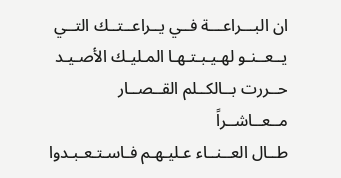ان البـــراعـــة فــي يــراعــتــك التــي
يــعــنـو لهـيـبـتـهـا المـليـك الأصـيـد
حــررت بــالكــلم القــصــار مــعــاشــراً
طــال العــنــاء عـليـهـم فـاسـتـعـبـدوا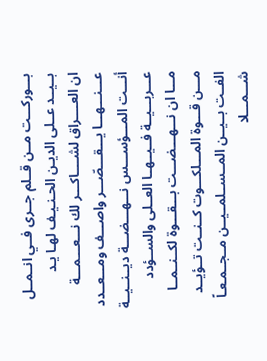بـــوركـــت مــن قــلم جــرى فــي انــمــل
بــيــد عــلى الديـن الحـنـيـف لهـا يـد
ان العــــراق لشــــاكـــر لك نـــعـــمـــة
عـــنـــهـــا يـــقـــصّـــر واصـــف ومـــعــدد
أنـــت المـــؤســـس نـــهـــضـــة ديــنــيــة
عـــربـــيــة فــيــهــا العــلى والســؤدد
مـــا ان نـــهـــضـــت بـــقـــوة لكــنــمــا
مـــن قـــوة المـــلكـــوت كــنــت تــؤيــد
الفــت بــيــن المــســلمــيــن مــجــمـعـاً
شـــمـــلا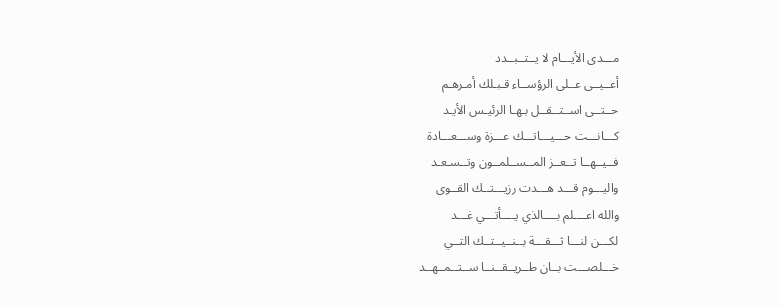مـــدى الأيـــام لا يــتــبــدد
أعــيــى عــلى الرؤســاء قـبـلك أمـرهـم
حــتــى اســتــقــل بـهـا الرئيـس الأيـد
كـــانـــت حـــيـــاتـــك عـــزة وســـعـــادة
فــيــهــا تــعــز المــســلمــون وتــسـعـد
واليـــوم قـــد هـــدت رزيـــتــك القــوى
والله اعــــلم بــــالذي يــــأتـــي غـــد
لكـــن لنـــا ثـــقـــة بــنــيــتــك التــي
خـــلصـــت بــان طــريــقــنــا ســتــمــهــد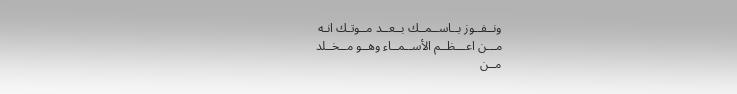ونــفــوز بــاســمــك بــعــد مــوتـك انـه
مـــن اعـــظــم الأســمــاء وهــو مــخــلد
مــن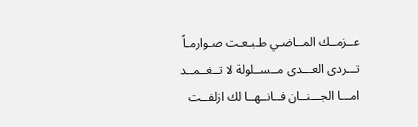عــزمــك المــاضـي طـبـعـت صـوارمـاً
تـــردى العـــدى مــســلولة لا تــغــمــد
امـــا الجـــنــان فــانــهــا لك ازلفــت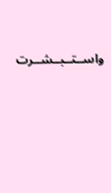واســتــبــشــرت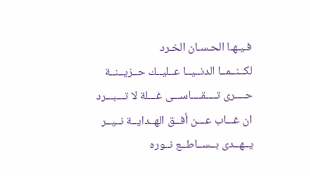فـيـهـا الحـسـان الخـرد
لكــنــمــا الدنــيــا عــليــك حــزيــنــة
حــــرى تــــقــــاســـى غـــلة لا تـــبـــرد
ان غـــاب عـــن أفــق الهــدايــة نــيــر
يــهــدى بــســاطــع نــوره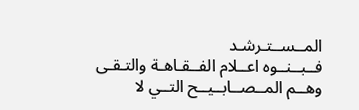المــســتـرشـد
فــبــنــوه اعــلام الفــقـاهـة والتـقـى
وهــم المــصــابــيــح التــي لا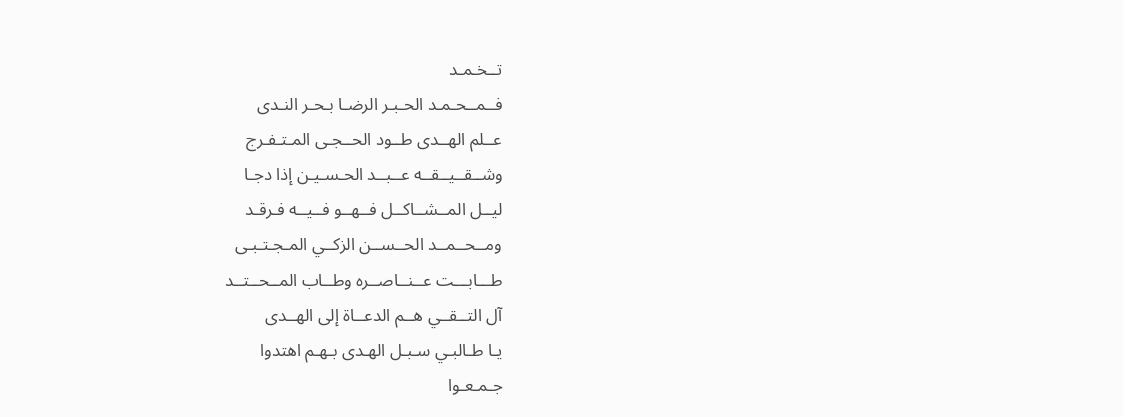تــخـمـد
فــمــحـمـد الحـبـر الرضـا بـحـر النـدى
عــلم الهــدى طــود الحــجـى المـتـفـرج
وشــقــيــقــه عــبــد الحـسـيـن إذا دجـا
ليــل المــشــاكــل فــهــو فــيــه فـرقـد
ومــحــمــد الحــســن الزكــي المـجـتـبـى
طـــابـــت عــنــاصــره وطــاب المــحــتــد
آل التــقــي هــم الدعــاة إلى الهــدى
يـا طـالبـي سـبـل الهـدى بـهـم اهتدوا
جـمـعـوا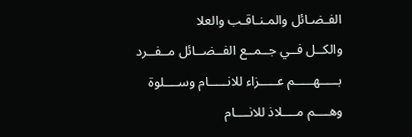الفـضـائل والمـنـاقـب والعلا
والكــل فــي جــمــع الفــضــائل مــفــرد
بـــــهـــــم عـــــزاء للانـــــام وســــلوة
وهــــم مــــلاذ للانــــام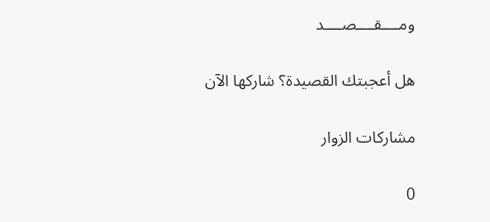ومــــقــــصــــد

هل أعجبتك القصيدة؟ شاركها الآن

مشاركات الزوار

0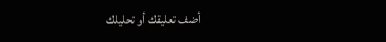أضف تعليقك أو تحليلك